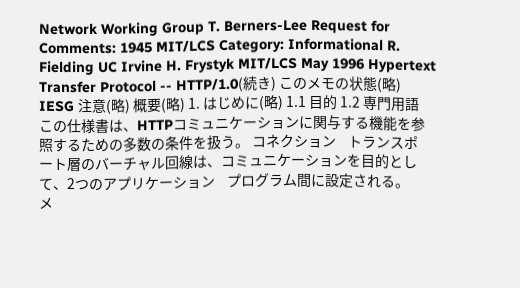Network Working Group T. Berners-Lee Request for Comments: 1945 MIT/LCS Category: Informational R. Fielding UC Irvine H. Frystyk MIT/LCS May 1996 Hypertext Transfer Protocol -- HTTP/1.0(続き) このメモの状態(略) IESG 注意(略) 概要(略) 1. はじめに(略) 1.1 目的 1.2 専門用語 この仕様書は、HTTPコミュニケーションに関与する機能を参照するための多数の条件を扱う。 コネクション    トランスポート層のバーチャル回線は、コミュニケーションを目的として、2つのアプリケーション    プログラム間に設定される。   メ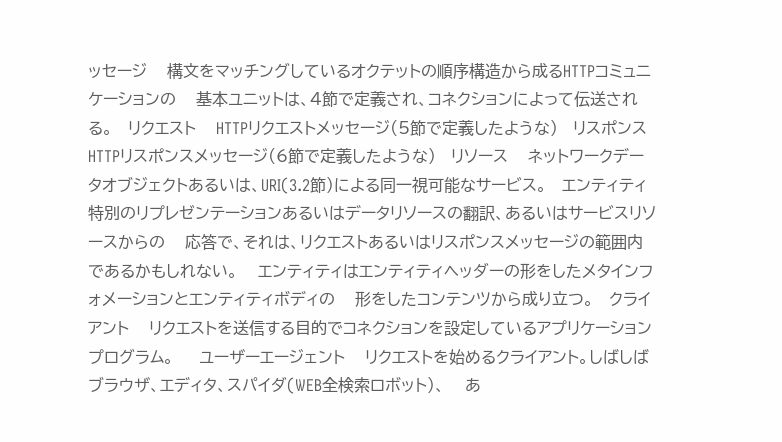ッセージ    構文をマッチングしているオクテットの順序構造から成るHTTPコミュニケーションの    基本ユニットは、4節で定義され、コネクションによって伝送される。   リクエスト    HTTPリクエストメッセージ(5節で定義したような)   リスポンス    HTTPリスポンスメッセージ(6節で定義したような)   リソース    ネットワークデータオブジェクトあるいは、URI(3.2節)による同一視可能なサービス。   エンティティ    特別のリプレゼンテーションあるいはデータリソースの翻訳、あるいはサービスリソースからの    応答で、それは、リクエストあるいはリスポンスメッセージの範囲内であるかもしれない。    エンティティはエンティティヘッダーの形をしたメタインフォメーションとエンティティボディの    形をしたコンテンツから成り立つ。   クライアント    リクエストを送信する目的でコネクションを設定しているアプリケーションプログラム。     ユーザーエージェント    リクエストを始めるクライアント。しばしばブラウザ、エディタ、スパイダ(WEB全検索ロボット)、    あ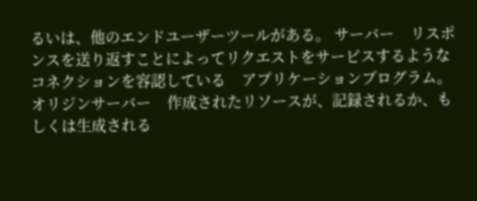るいは、他のエンドユーザーツールがある。 サーバー    リスポンスを送り返すことによってリクエストをサービスするようなコネクションを容認している    アプリケーションプログラム。 オリジンサーバー    作成されたリソースが、記録されるか、もしくは生成される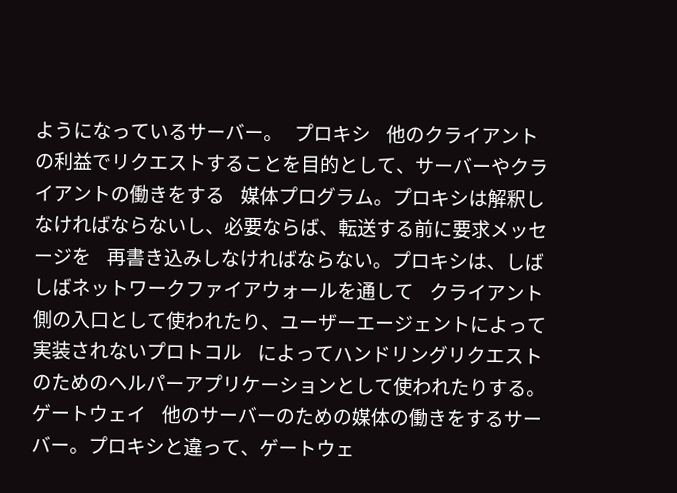ようになっているサーバー。   プロキシ    他のクライアントの利益でリクエストすることを目的として、サーバーやクライアントの働きをする    媒体プログラム。プロキシは解釈しなければならないし、必要ならば、転送する前に要求メッセージを    再書き込みしなければならない。プロキシは、しばしばネットワークファイアウォールを通して    クライアント側の入口として使われたり、ユーザーエージェントによって実装されないプロトコル    によってハンドリングリクエストのためのヘルパーアプリケーションとして使われたりする。 ゲートウェイ    他のサーバーのための媒体の働きをするサーバー。プロキシと違って、ゲートウェ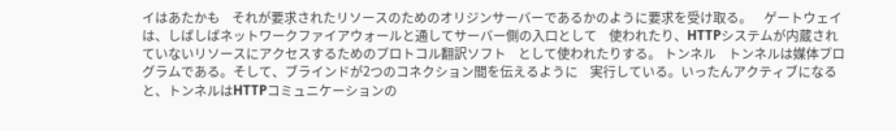イはあたかも    それが要求されたリソースのためのオリジンサーバーであるかのように要求を受け取る。    ゲートウェイは、しばしばネットワークファイアウォールと通してサーバー側の入口として    使われたり、HTTPシステムが内蔵されていないリソースにアクセスするためのプロトコル翻訳ソフト    として使われたりする。 トンネル    トンネルは媒体プログラムである。そして、ブラインドが2つのコネクション間を伝えるように    実行している。いったんアクティブになると、トンネルはHTTPコミュニケーションの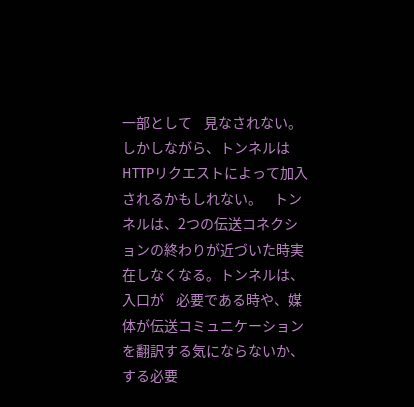一部として    見なされない。しかしながら、トンネルはHTTPリクエストによって加入されるかもしれない。    トンネルは、2つの伝送コネクションの終わりが近づいた時実在しなくなる。トンネルは、入口が    必要である時や、媒体が伝送コミュニケーションを翻訳する気にならないか、する必要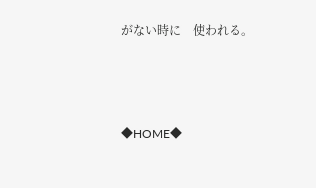がない時に    使われる。



◆HOME◆